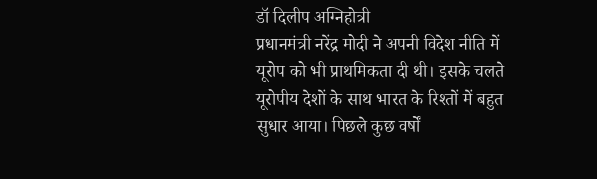डॉ दिलीप अग्निहोत्री
प्रधानमंत्री नरेंद्र मोदी ने अपनी विदेश नीति में यूरोप को भी प्राथमिकता दी थी। इसके चलते यूरोपीय देशों के साथ भारत के रिश्तों में बहुत सुधार आया। पिछले कुछ वर्षों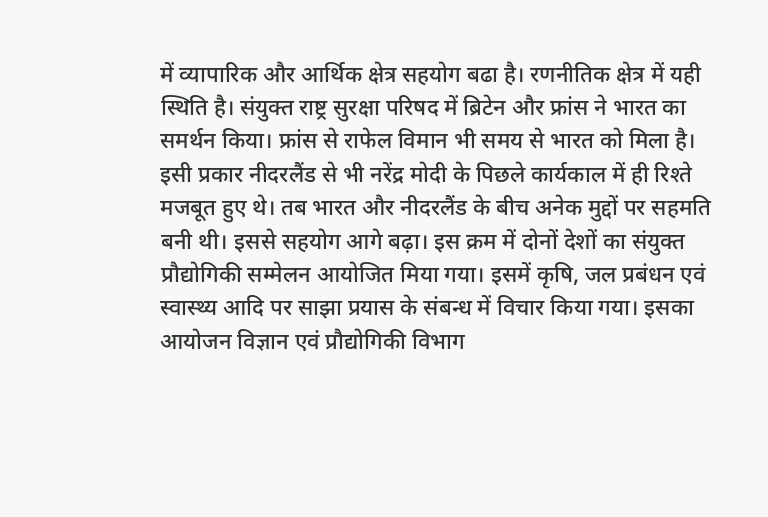में व्यापारिक और आर्थिक क्षेत्र सहयोग बढा है। रणनीतिक क्षेत्र में यही स्थिति है। संयुक्त राष्ट्र सुरक्षा परिषद में ब्रिटेन और फ्रांस ने भारत का समर्थन किया। फ्रांस से राफेल विमान भी समय से भारत को मिला है। इसी प्रकार नीदरलैंड से भी नरेंद्र मोदी के पिछले कार्यकाल में ही रिश्ते मजबूत हुए थे। तब भारत और नीदरलैंड के बीच अनेक मुद्दों पर सहमति बनी थी। इससे सहयोग आगे बढ़ा। इस क्रम में दोनों देशों का संयुक्त प्रौद्योगिकी सम्मेलन आयोजित मिया गया। इसमें कृषि, जल प्रबंधन एवं स्वास्थ्य आदि पर साझा प्रयास के संबन्ध में विचार किया गया। इसका आयोजन विज्ञान एवं प्रौद्योगिकी विभाग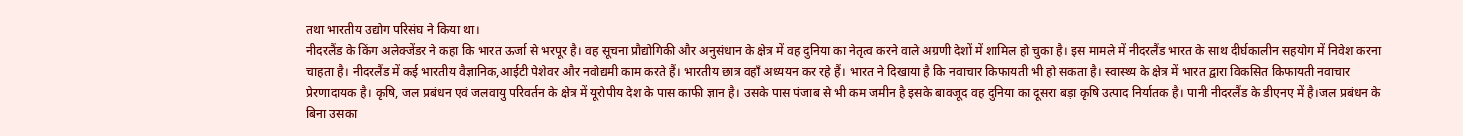तथा भारतीय उद्योग परिसंघ ने किया था।
नीदरलैंड के किंग अलेक्जेंडर ने कहा कि भारत ऊर्जा से भरपूर है। वह सूचना प्रौद्योगिकी और अनुसंधान के क्षेत्र में वह दुनिया का नेतृत्व करने वाले अग्रणी देशों में शामिल हो चुका है। इस मामले में नीदरलैंड भारत के साथ दीर्घकालीन सहयोग में निवेश करना चाहता है। नीदरलैंड में कई भारतीय वैज्ञानिक,आईटी पेशेवर और नवोद्यमी काम करते हैं। भारतीय छात्र वहाँ अध्ययन कर रहे हैं। भारत ने दिखाया है कि नवाचार किफायती भी हो सकता है। स्वास्थ्य के क्षेत्र में भारत द्वारा विकसित किफायती नवाचार प्रेरणादायक है। कृषि, जल प्रबंधन एवं जलवायु परिवर्तन के क्षेत्र में यूरोपीय देश के पास काफी ज्ञान है। उसके पास पंजाब से भी कम जमीन है इसके बावजूद वह दुनिया का दूसरा बड़ा कृषि उत्पाद निर्यातक है। पानी नीदरलैंड के डीएनए में है।जल प्रबंधन के बिना उसका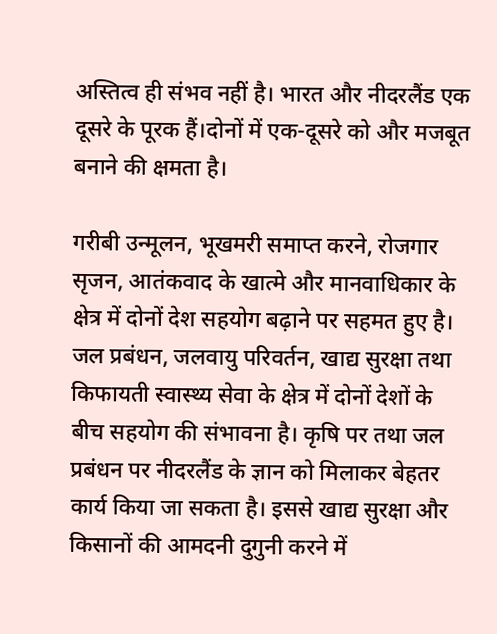अस्तित्व ही संभव नहीं है। भारत और नीदरलैंड एक दूसरे के पूरक हैं।दोनों में एक-दूसरे को और मजबूत बनाने की क्षमता है।

गरीबी उन्मूलन, भूखमरी समाप्त करने, रोजगार सृजन, आतंकवाद के खात्मे और मानवाधिकार के क्षेत्र में दोनों देश सहयोग बढ़ाने पर सहमत हुए है। जल प्रबंधन, जलवायु परिवर्तन, खाद्य सुरक्षा तथा किफायती स्वास्थ्य सेवा के क्षेत्र में दोनों देशों के बीच सहयोग की संभावना है। कृषि पर तथा जल प्रबंधन पर नीदरलैंड के ज्ञान को मिलाकर बेहतर कार्य किया जा सकता है। इससे खाद्य सुरक्षा और किसानों की आमदनी दुगुनी करने में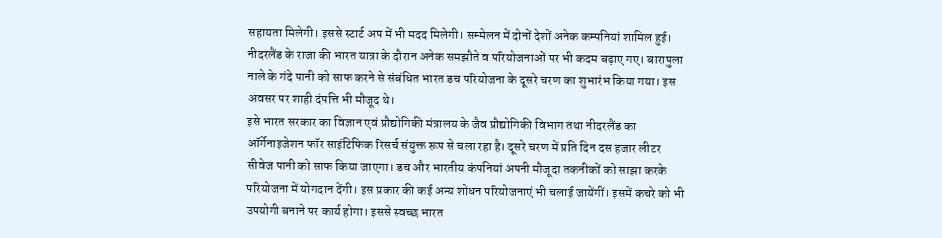सहायता मिलेगी। इससे स्टार्ट अप में भी मदद मिलेगी। सम्मेलन में दोनों देशों अनेक कम्पनियां शामिल हुई। नीदरलैंड के राजा की भारत यात्रा के दौरान अनेक समझौते व परियोजनाओं पर भी कदम बढ़ाए गए। बारापुला नाले के गंदे पानी को साफ करने से संबंधित भारत डच परियोजना के दूसरे चरण का शुभारंभ किया गया। इस अवसर पर शाही दंपत्ति भी मौजूद थे।
इसे भारत सरकार का विज्ञान एवं प्रौद्योगिकी मंत्रालय के जैव प्रौद्योगिकी विभाग तथा नीदरलैंड का ऑर्गेनाइजेशन फॉर साइंटिफिक रिसर्च संयुक्त रूप से चला रहा है। दूसरे चरण में प्रति दिन दस हजार लीटर सीवेज पानी को साफ किया जाएगा। डच और भारतीय कंपनियां अपनी मौजूदा तकनीकों को साझा करके परियोजना में योगदान देंगी। इस प्रकार की कई अन्य शोधन परियोजनाएं भी चलाई जायेंगीं। इसमें कचरे को भी उपयोगी बनाने पर कार्य होगा। इससे स्वच्छ भारत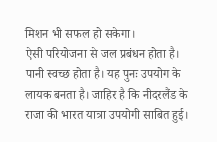मिशन भी सफल हो सकेगा।
ऐसी परियोजना से जल प्रबंधन होता है। पानी स्वच्छ होता है। यह पुनः उपयोग के लायक बनता है। जाहिर है कि नीदरलैंड के राजा की भारत यात्रा उपयोगी साबित हुई।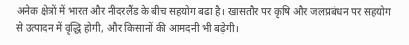अनेक क्षेत्रों में भारत और नीदरलैंड के बीच सहयोग बढा है। खासतौर पर कृषि और जलप्रबंधन पर सहयोग से उत्पादन में वृद्धि होगी, और किसानों की आमदनी भी बढ़ेगी।